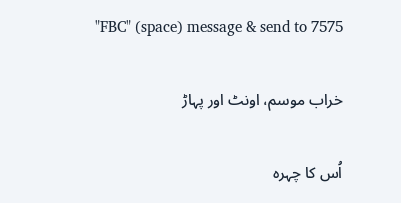"FBC" (space) message & send to 7575

خراب موسم، اونٹ اور پہاڑ

اُس کا چہرہ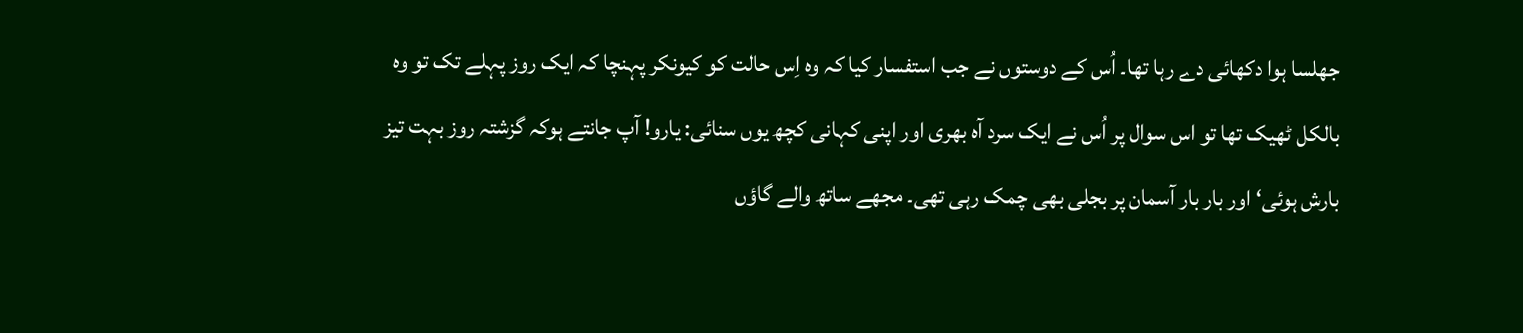جھلسا ہوا دکھائی دے رہا تھا۔ اُس کے دوستوں نے جب استفسار کیا کہ وہ اِس حالت کو کیونکر پہنچا کہ ایک روز پہلے تک تو وہ بالکل ٹھیک تھا تو اس سوال پر اُس نے ایک سرد آہ بھری اور اپنی کہانی کچھ یوں سنائی: یارو! آپ جانتے ہوکہ گزشتہ روز بہت تیز بارش ہوئی‘ اور بار بار آسمان پر بجلی بھی چمک رہی تھی۔ مجھے ساتھ والے گاؤں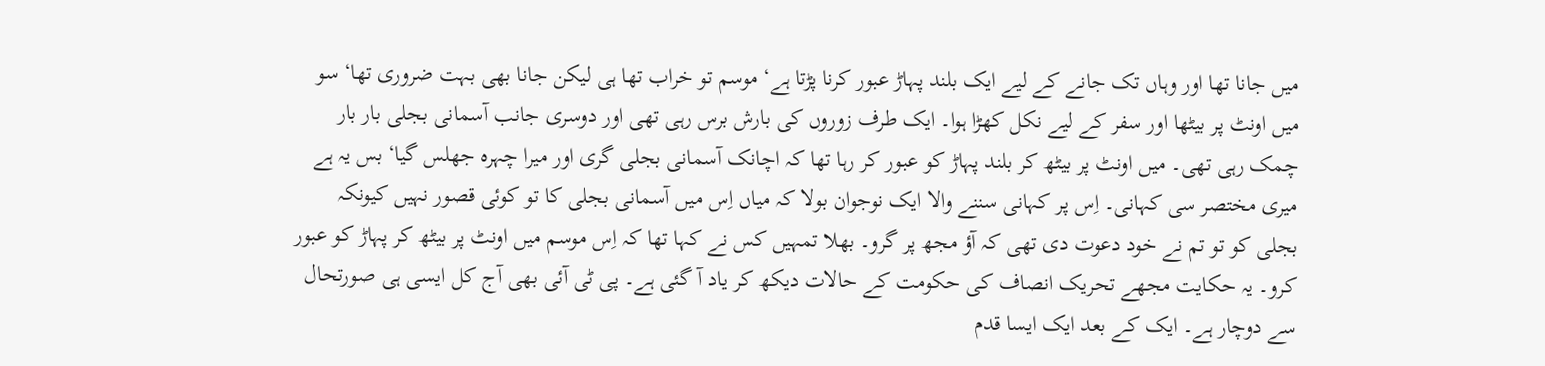میں جانا تھا اور وہاں تک جانے کے لیے ایک بلند پہاڑ عبور کرنا پڑتا ہے‘ موسم تو خراب تھا ہی لیکن جانا بھی بہت ضروری تھا‘ سو میں اونٹ پر بیٹھا اور سفر کے لیے نکل کھڑا ہوا۔ ایک طرف زوروں کی بارش برس رہی تھی اور دوسری جانب آسمانی بجلی بار بار چمک رہی تھی۔ میں اونٹ پر بیٹھ کر بلند پہاڑ کو عبور کر رہا تھا کہ اچانک آسمانی بجلی گری اور میرا چہرہ جھلس گیا‘ بس یہ ہے میری مختصر سی کہانی۔ اِس پر کہانی سننے والا ایک نوجوان بولا کہ میاں اِس میں آسمانی بجلی کا تو کوئی قصور نہیں کیونکہ بجلی کو تو تم نے خود دعوت دی تھی کہ آؤ مجھ پر گرو۔ بھلا تمہیں کس نے کہا تھا کہ اِس موسم میں اونٹ پر بیٹھ کر پہاڑ کو عبور کرو۔ یہ حکایت مجھے تحریک انصاف کی حکومت کے حالات دیکھ کر یاد آ گئی ہے۔ پی ٹی آئی بھی آج کل ایسی ہی صورتحال سے دوچار ہے۔ ایک کے بعد ایک ایسا قدم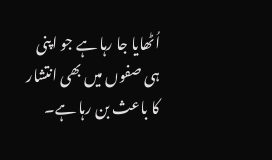اُٹھایا جا رہا ہے جو اپنی ہی صفوں میں بھی انتشار کا باعث بن رہا ہے۔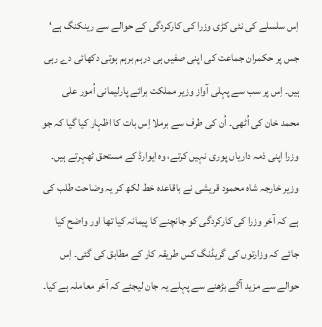اِس سلسلے کی نئی کڑی وزرا کی کارکردگی کے حوالے سے رینکنگ ہے‘ جس پر حکمران جماعت کی اپنی صفیں ہی درہم برہم ہوتی دکھائی دے رہی ہیں۔ اِس پر سب سے پہلی آواز وزیر مملکت برائے پارلیمانی اُمور علی محمد خان کی اُٹھی۔ اُن کی طرف سے برملا اِس بات کا اظہار کیا گیا کہ جو وزرا اپنی ذمہ داریاں پوری نہیں کرتے، وہ ایوارڈ کے مستحق ٹھہرتے ہیں۔ وزیر خارجہ شاہ محمود قریشی نے باقاعدہ خط لکھ کر یہ وضاحت طلب کی ہے کہ آخر وزرا کی کارکردگی کو جانچنے کا پیمانہ کیا تھا اور واضح کیا جائے کہ وزارتوں کی گریڈنگ کس طریقہ کار کے مطابق کی گئی۔ اِس حوالے سے مزید آگے بڑھنے سے پہلے یہ جان لیجئے کہ آخر معاملہ ہے کیا۔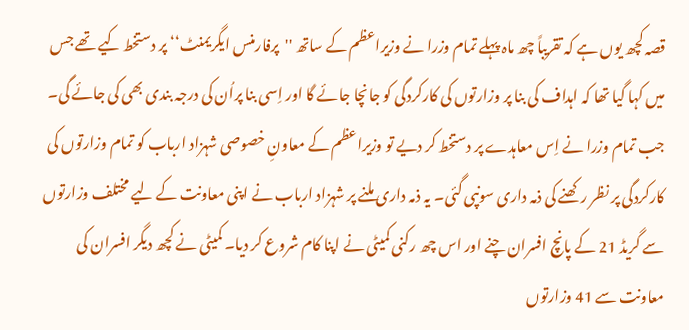قصہ کچھ یوں ہے کہ تقریباً چھ ماہ پہلے تمام وزرا نے وزیراعظم کے ساتھ ''پرفارمنس ایگریمنٹ‘‘ پر دستخط کیے تھے جس میں کہا گیا تھا کہ اہداف کی بنا پر وزارتوں کی کارکردگی کو جانچا جائے گا اور اِسی بنا پراُن کی درجہ بندی بھی کی جائے گی۔ جب تمام وزرا نے اِس معاہدے پر دستخط کر دیے تو وزیراعظم کے معاونِ خصوصی شہزاد ارباب کو تمام وزارتوں کی کارکردگی پر نظر رکھنے کی ذمہ داری سونپی گئی۔ یہ ذمہ داری ملنے پر شہزاد ارباب نے اپنی معاونت کے لیے مختلف وزارتوں سے گریڈ 21 کے پانچ افسران چنے اور اس چھ رکنی کمیٹی نے اپنا کام شروع کر دیا۔ کمیٹی نے کچھ دیگر افسران کی معاونت سے 41 وزارتوں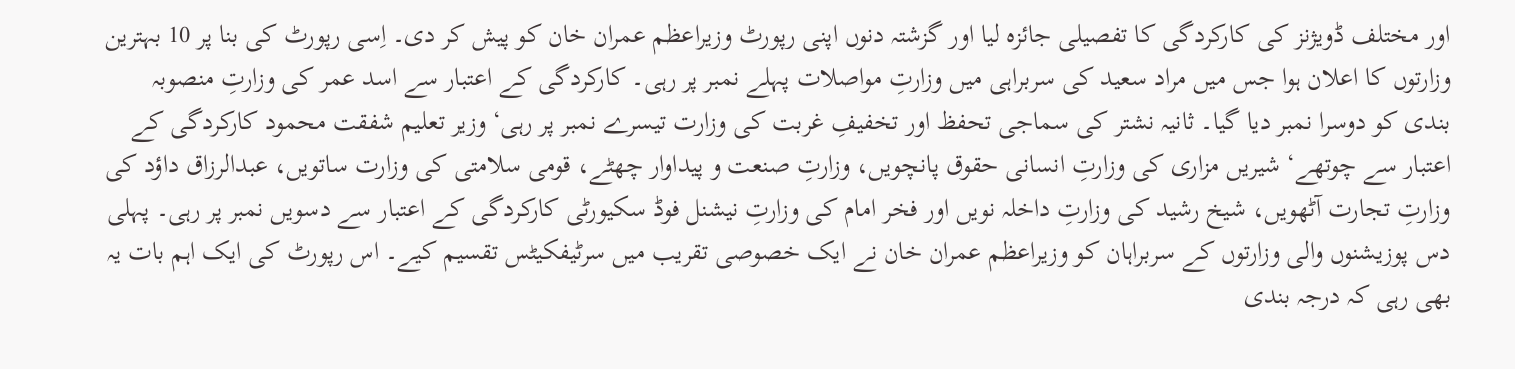اور مختلف ڈویژنز کی کارکردگی کا تفصیلی جائزہ لیا اور گزشتہ دنوں اپنی رپورٹ وزیراعظم عمران خان کو پیش کر دی۔ اِسی رپورٹ کی بنا پر 10 بہترین وزارتوں کا اعلان ہوا جس میں مراد سعید کی سربراہی میں وزارتِ مواصلات پہلے نمبر پر رہی۔ کارکردگی کے اعتبار سے اسد عمر کی وزارتِ منصوبہ بندی کو دوسرا نمبر دیا گیا۔ ثانیہ نشتر کی سماجی تحفظ اور تخفیفِ غربت کی وزارت تیسرے نمبر پر رہی‘ وزیر تعلیم شفقت محمود کارکردگی کے اعتبار سے چوتھے‘ شیریں مزاری کی وزارتِ انسانی حقوق پانچویں، وزارتِ صنعت و پیداوار چھٹے، قومی سلامتی کی وزارت ساتویں، عبدالرزاق داؤد کی وزارتِ تجارت آٹھویں، شیخ رشید کی وزارتِ داخلہ نویں اور فخر امام کی وزارتِ نیشنل فوڈ سکیورٹی کارکردگی کے اعتبار سے دسویں نمبر پر رہی۔ پہلی دس پوزیشنوں والی وزارتوں کے سربراہان کو وزیراعظم عمران خان نے ایک خصوصی تقریب میں سرٹیفکیٹس تقسیم کیے۔ اس رپورٹ کی ایک اہم بات یہ بھی رہی کہ درجہ بندی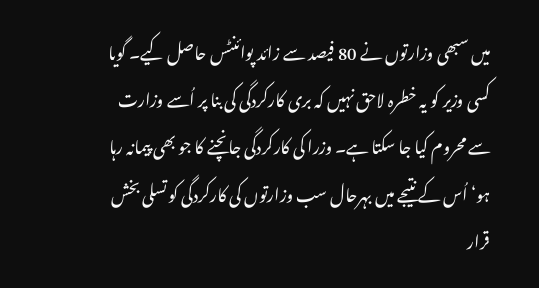میں سبھی وزارتوں نے 80 فیصد سے زائد پوائنٹس حاصل کیے۔ گویا کسی وزیر کو یہ خطرہ لاحق نہیں کہ بری کارکردگی کی بنا پر اُسے وزارت سے محروم کیا جا سکتا ہے۔ وزرا کی کارکردگی جانچنے کا جو بھی پیمانہ رہا ہو‘ اُس کے نتیجے میں بہرحال سب وزارتوں کی کارکردگی کو تسلی بخش قرار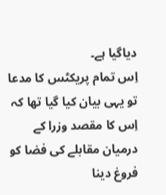دیاگیا ہے۔
اِس تمام پریکٹس کا مدعا تو یہی بیان کیا گیا تھا کہ اِس کا مقصد وزرا کے درمیان مقابلے کی فضا کو فروغ دینا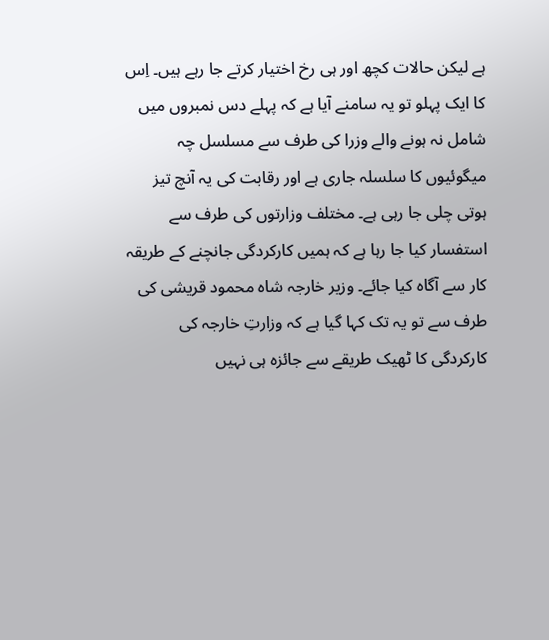ہے لیکن حالات کچھ اور ہی رخ اختیار کرتے جا رہے ہیں۔ اِس کا ایک پہلو تو یہ سامنے آیا ہے کہ پہلے دس نمبروں میں شامل نہ ہونے والے وزرا کی طرف سے مسلسل چہ میگوئیوں کا سلسلہ جاری ہے اور رقابت کی یہ آنچ تیز ہوتی چلی جا رہی ہے۔ مختلف وزارتوں کی طرف سے استفسار کیا جا رہا ہے کہ ہمیں کارکردگی جانچنے کے طریقہ کار سے آگاہ کیا جائے۔ وزیر خارجہ شاہ محمود قریشی کی طرف سے تو یہ تک کہا گیا ہے کہ وزارتِ خارجہ کی کارکردگی کا ٹھیک طریقے سے جائزہ ہی نہیں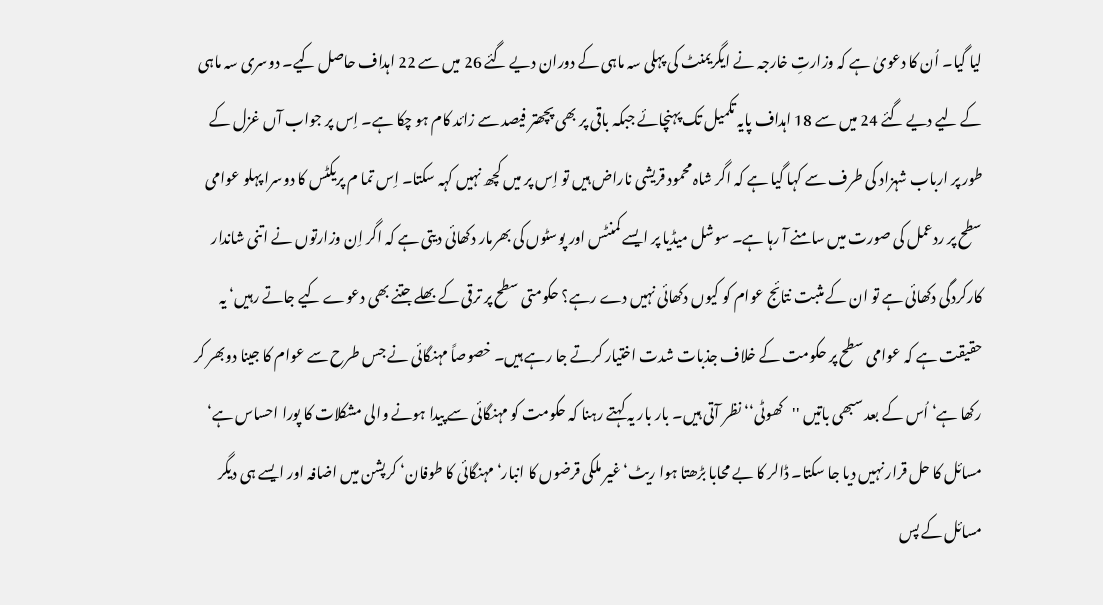لیا گیا۔ اُن کا دعویٰ ہے کہ وزارتِ خارجہ نے ایگریمنٹ کی پہلی سہ ماہی کے دوران دیے گئے 26 میں سے 22 اہداف حاصل کیے۔ دوسری سہ ماہی کے لیے دیے گئے 24 میں سے 18 اہداف پایہ تکمیل تک پہنچائے جبکہ باقی پر بھی پچھتر فیصد سے زائد کام ہو چکا ہے۔ اِس پر جواب آں غزل کے طور پر ارباب شہزاد کی طرف سے کہا گیا ہے کہ اگر شاہ محمود قریشی ناراض ہیں تو اِس پر میں کچھ نہیں کہہ سکتا۔ اِس تما م پریکٹس کا دوسرا پہلو عوامی سطح پر ردعمل کی صورت میں سامنے آ رہا ہے۔ سوشل میڈیا پر ایسے کمنٹس اور پوسٹوں کی بھرمار دکھائی دیتی ہے کہ اگر اِن وزارتوں نے اتنی شاندار کارکردگی دکھائی ہے تو ان کے مثبت نتائج عوام کو کیوں دکھائی نہیں دے رہے؟ حکومتی سطح پر ترقی کے بھلے جتنے بھی دعوے کیے جاتے رہیں‘ یہ حقیقت ہے کہ عوامی سطح پر حکومت کے خلاف جذبات شدت اختیار کرتے جا رہے ہیں۔ خصوصاً مہنگائی نے جس طرح سے عوام کا جینا دوبھر کر رکھا ہے‘ اُس کے بعد سبھی باتیں ''کھوٹی‘‘ نظر آتی ہیں۔ بار بار یہ کہتے رہنا کہ حکومت کو مہنگائی سے پیدا ہونے والی مشکلات کا پورا احساس ہے‘ مسائل کا حل قرار نہیں دیا جا سکتا۔ ڈالر کا بے محابا بڑھتا ہوا ریٹ‘ غیر ملکی قرضوں کا انبار‘ مہنگائی کا طوفان‘ کرپشن میں اضافہ اور ایسے ہی دیگر مسائل کے پس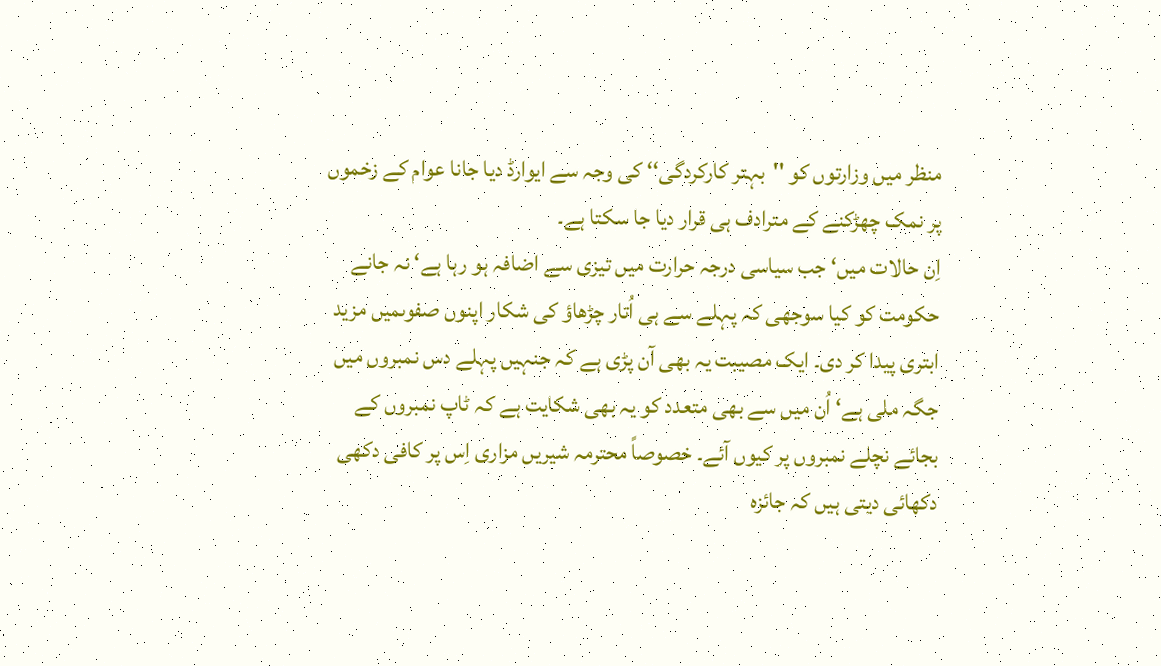منظر میں وزارتوں کو ''بہتر کارکردگی‘‘ کی وجہ سے ایوارڈ دیا جانا عوام کے زخموں پر نمک چھڑکنے کے مترادف ہی قرار دیا جا سکتا ہے۔
اِن حالات میں‘ جب سیاسی درجہ حرارت میں تیزی سے اضافہ ہو رہا ہے‘ نہ جانے حکومت کو کیا سوجھی کہ پہلے سے ہی اُتار چڑھاؤ کی شکار اپنوں صفوںمیں مزید ابتری پیدا کر دی۔ ایک مصیبت یہ بھی آن پڑی ہے کہ جنہیں پہلے دس نمبروں میں جگہ ملی ہے‘ اُن میں سے بھی متعدد کو یہ بھی شکایت ہے کہ ٹاپ نمبروں کے بجائے نچلے نمبروں پر کیوں آئے۔ خصوصاً محترمہ شیریں مزاری اِس پر کافی دکھی دکھائی دیتی ہیں کہ جائزہ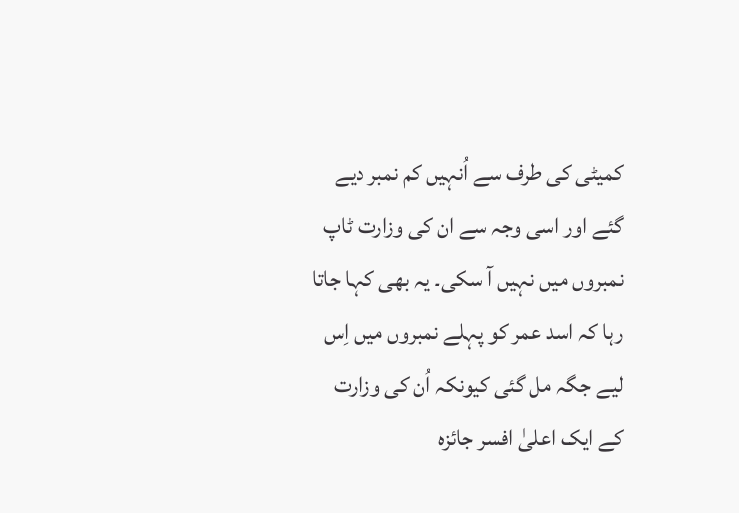کمیٹی کی طرف سے اُنہیں کم نمبر دیے گئے اور اسی وجہ سے ان کی وزارت ٹاپ نمبروں میں نہیں آ سکی۔ یہ بھی کہا جاتا رہا کہ اسد عمر کو پہلے نمبروں میں اِس لیے جگہ مل گئی کیونکہ اُن کی وزارت کے ایک اعلیٰ افسر جائزہ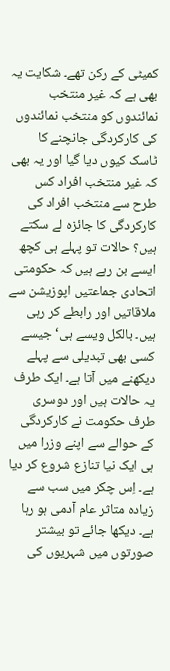کمیٹی کے رکن تھے۔ شکایت یہ بھی ہے کہ غیر منتخب نمائندوں کو منتخب نمائندوں کی کارکردگی جانچنے کا ٹاسک کیوں دیا گیا اور یہ بھی کہ غیر منتخب افراد کس طرح سے منتخب افراد کی کارکردگی کا جائزہ لے سکتے ہیں؟ حالات تو پہلے ہی کچھ ایسے بن رہے ہیں کہ حکومتی اتحادی جماعتیں اپوزیشن سے ملاقاتیں اور رابطے کر رہی ہیں۔ بالکل ویسے ہی‘ جیسے کسی بھی تبدیلی سے پہلے دیکھنے میں آتا ہے۔ ایک طرف یہ حالات ہیں اور دوسری طرف حکومت نے کارکردگی کے حوالے سے اپنے وزرا میں ہی ایک نیا تنازع شروع کر دیا ہے۔ اِس چکر میں سب سے زیادہ متاثر عام آدمی ہو رہا ہے۔ دیکھا جائے تو بیشتر صورتوں میں شہریوں کی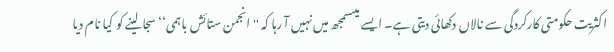اکثریت حکومتی کارکردگی سے نالاں دکھائی دیتی ہے۔ ایسے میںسمجھ میں نہیں آ رہا کہ ''انجمن ستائش باہمی‘‘ سجا لینے کو کیا نام دیا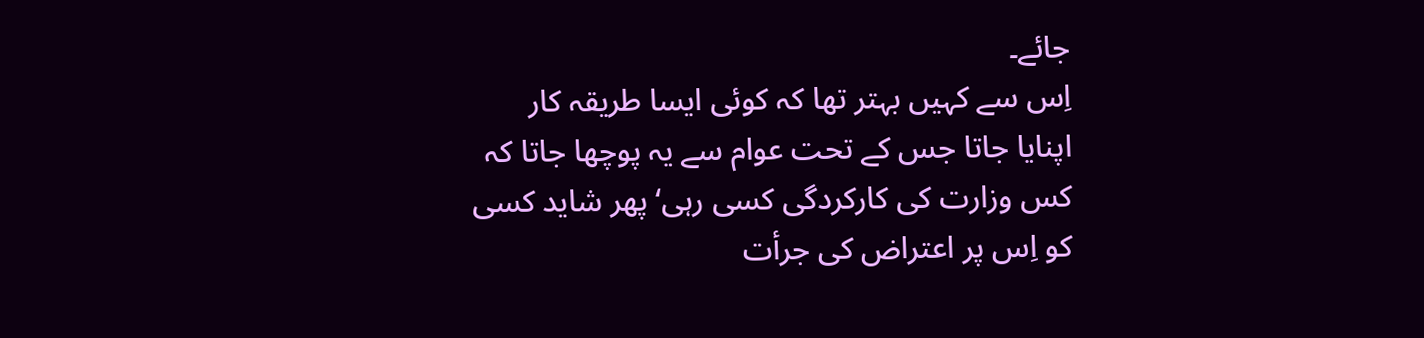جائے۔
اِس سے کہیں بہتر تھا کہ کوئی ایسا طریقہ کار اپنایا جاتا جس کے تحت عوام سے یہ پوچھا جاتا کہ کس وزارت کی کارکردگی کسی رہی‘ پھر شاید کسی کو اِس پر اعتراض کی جرأت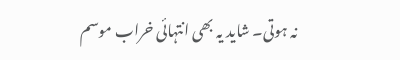نہ ہوتی۔ شاید یہ بھی انتہائی خراب موسم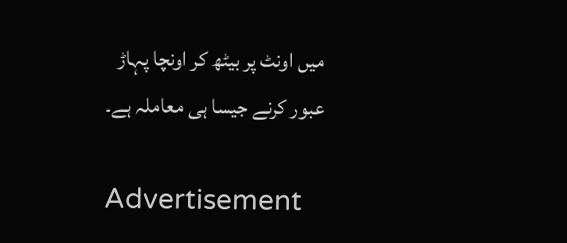میں اونٹ پر بیٹھ کر اونچا پہاڑ عبور کرنے جیسا ہی معاملہ ہے۔

Advertisement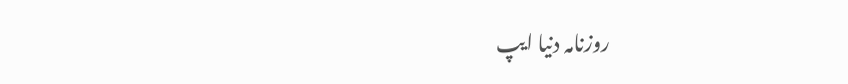روزنامہ دنیا ایپ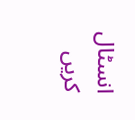انسٹال کریں